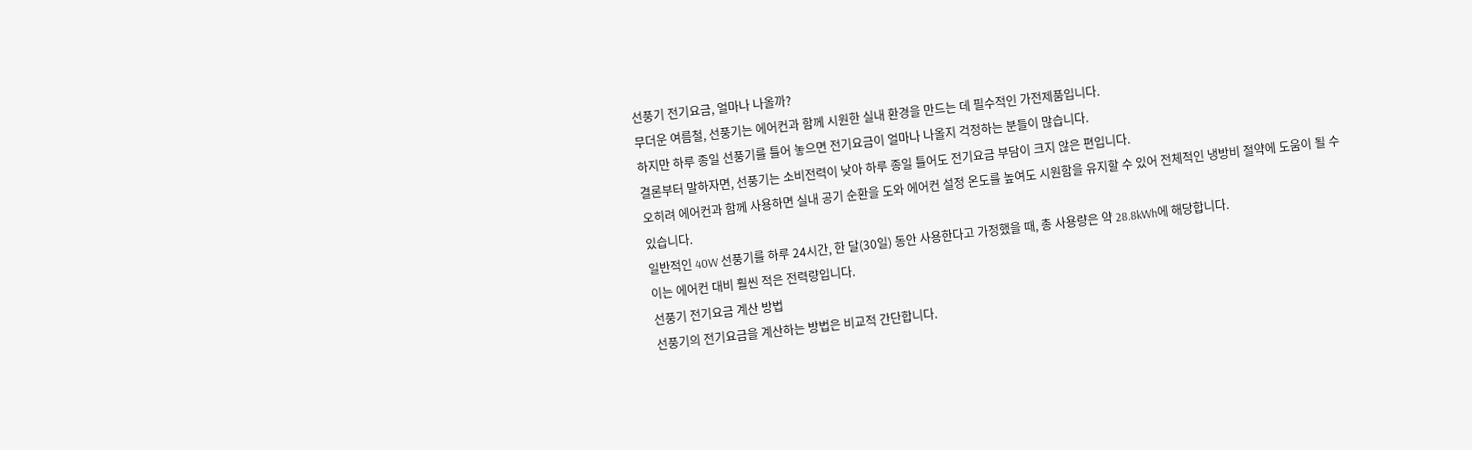선풍기 전기요금, 얼마나 나올까?
무더운 여름철, 선풍기는 에어컨과 함께 시원한 실내 환경을 만드는 데 필수적인 가전제품입니다.
하지만 하루 종일 선풍기를 틀어 놓으면 전기요금이 얼마나 나올지 걱정하는 분들이 많습니다.
결론부터 말하자면, 선풍기는 소비전력이 낮아 하루 종일 틀어도 전기요금 부담이 크지 않은 편입니다.
오히려 에어컨과 함께 사용하면 실내 공기 순환을 도와 에어컨 설정 온도를 높여도 시원함을 유지할 수 있어 전체적인 냉방비 절약에 도움이 될 수 있습니다.
일반적인 40W 선풍기를 하루 24시간, 한 달(30일) 동안 사용한다고 가정했을 때, 총 사용량은 약 28.8kWh에 해당합니다.
이는 에어컨 대비 훨씬 적은 전력량입니다.
선풍기 전기요금 계산 방법
선풍기의 전기요금을 계산하는 방법은 비교적 간단합니다.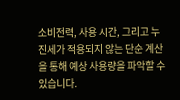소비전력, 사용 시간, 그리고 누진세가 적용되지 않는 단순 계산을 통해 예상 사용량을 파악할 수 있습니다.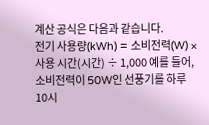계산 공식은 다음과 같습니다.
전기 사용량(kWh) = 소비전력(W) × 사용 시간(시간) ÷ 1,000 예를 들어, 소비전력이 50W인 선풍기를 하루 10시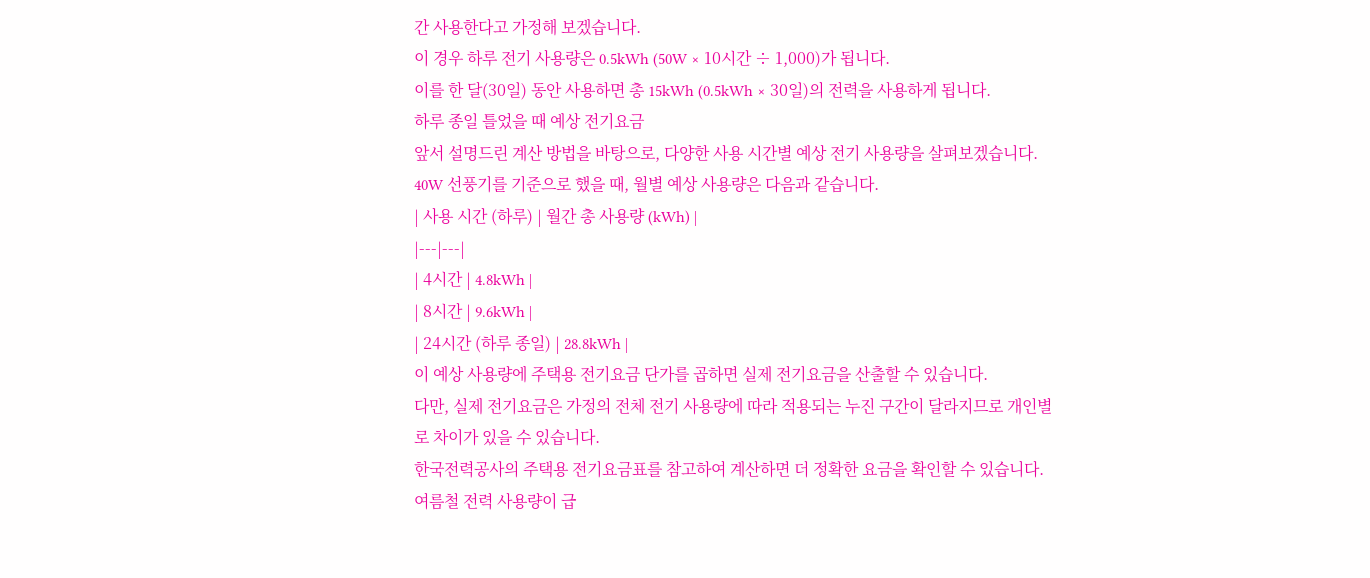간 사용한다고 가정해 보겠습니다.
이 경우 하루 전기 사용량은 0.5kWh (50W × 10시간 ÷ 1,000)가 됩니다.
이를 한 달(30일) 동안 사용하면 총 15kWh (0.5kWh × 30일)의 전력을 사용하게 됩니다.
하루 종일 틀었을 때 예상 전기요금
앞서 설명드린 계산 방법을 바탕으로, 다양한 사용 시간별 예상 전기 사용량을 살펴보겠습니다.
40W 선풍기를 기준으로 했을 때, 월별 예상 사용량은 다음과 같습니다.
| 사용 시간 (하루) | 월간 총 사용량 (kWh) |
|---|---|
| 4시간 | 4.8kWh |
| 8시간 | 9.6kWh |
| 24시간 (하루 종일) | 28.8kWh |
이 예상 사용량에 주택용 전기요금 단가를 곱하면 실제 전기요금을 산출할 수 있습니다.
다만, 실제 전기요금은 가정의 전체 전기 사용량에 따라 적용되는 누진 구간이 달라지므로 개인별로 차이가 있을 수 있습니다.
한국전력공사의 주택용 전기요금표를 참고하여 계산하면 더 정확한 요금을 확인할 수 있습니다.
여름철 전력 사용량이 급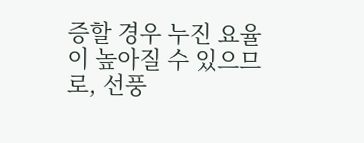증할 경우 누진 요율이 높아질 수 있으므로, 선풍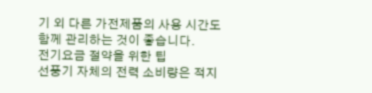기 외 다른 가전제품의 사용 시간도 함께 관리하는 것이 좋습니다.
전기요금 절약을 위한 팁
선풍기 자체의 전력 소비량은 적지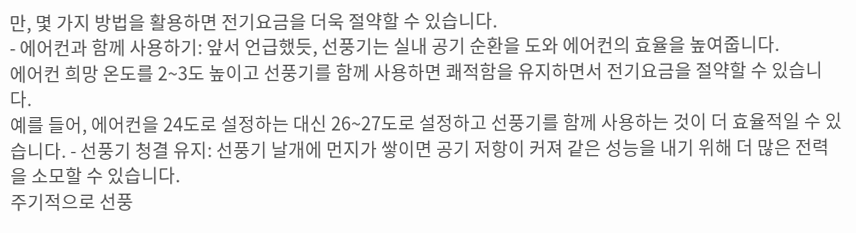만, 몇 가지 방법을 활용하면 전기요금을 더욱 절약할 수 있습니다.
- 에어컨과 함께 사용하기: 앞서 언급했듯, 선풍기는 실내 공기 순환을 도와 에어컨의 효율을 높여줍니다.
에어컨 희망 온도를 2~3도 높이고 선풍기를 함께 사용하면 쾌적함을 유지하면서 전기요금을 절약할 수 있습니다.
예를 들어, 에어컨을 24도로 설정하는 대신 26~27도로 설정하고 선풍기를 함께 사용하는 것이 더 효율적일 수 있습니다. - 선풍기 청결 유지: 선풍기 날개에 먼지가 쌓이면 공기 저항이 커져 같은 성능을 내기 위해 더 많은 전력을 소모할 수 있습니다.
주기적으로 선풍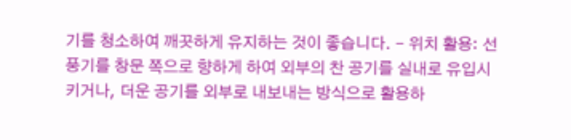기를 청소하여 깨끗하게 유지하는 것이 좋습니다. - 위치 활용: 선풍기를 창문 쪽으로 향하게 하여 외부의 찬 공기를 실내로 유입시키거나, 더운 공기를 외부로 내보내는 방식으로 활용하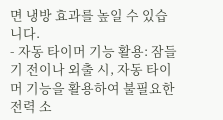면 냉방 효과를 높일 수 있습니다.
- 자동 타이머 기능 활용: 잠들기 전이나 외출 시, 자동 타이머 기능을 활용하여 불필요한 전력 소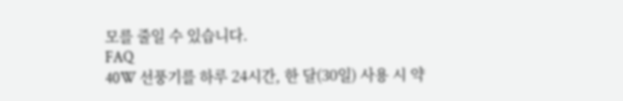모를 줄일 수 있습니다.
FAQ
40W 선풍기를 하루 24시간, 한 달(30일) 사용 시 약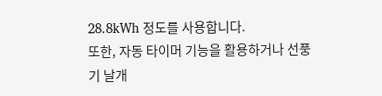28.8kWh 정도를 사용합니다.
또한, 자동 타이머 기능을 활용하거나 선풍기 날개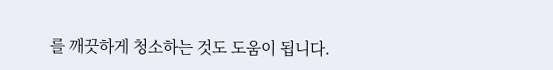를 깨끗하게 청소하는 것도 도움이 됩니다.